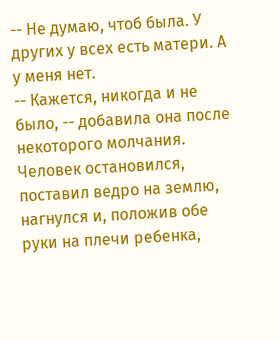-- Не думаю, чтоб была. У других у всех есть матери. А у меня нет.
-- Кажется, никогда и не было, -- добавила она после некоторого молчания.
Человек остановился, поставил ведро на землю, нагнулся и, положив обе руки на плечи ребенка,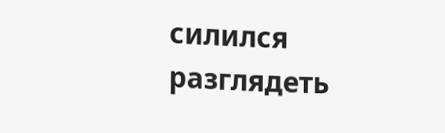силился разглядеть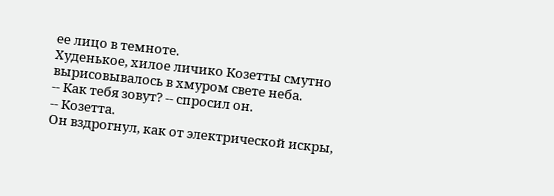ее лицо в темноте.
Худенькое, хилое личико Козетты смутно вырисовывалось в хмуром свете неба.
-- Как тебя зовут? -- спросил он.
-- Козетта.
Он вздрогнул, как от электрической искры,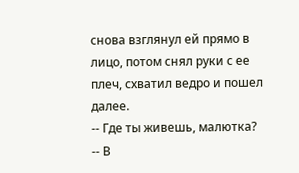снова взглянул ей прямо в лицо, потом снял руки с ее плеч, схватил ведро и пошел далее.
-- Где ты живешь, малютка?
-- В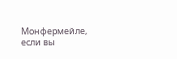Монфермейле, если вы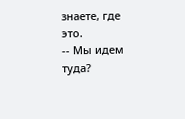знаете, где это.
-- Мы идем туда?